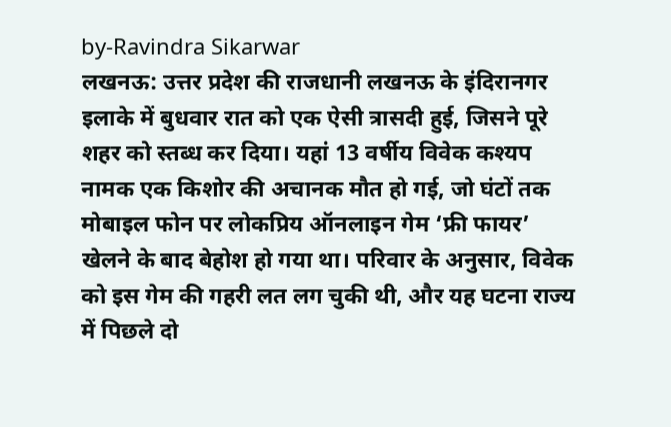by-Ravindra Sikarwar
लखनऊ: उत्तर प्रदेश की राजधानी लखनऊ के इंदिरानगर इलाके में बुधवार रात को एक ऐसी त्रासदी हुई, जिसने पूरे शहर को स्तब्ध कर दिया। यहां 13 वर्षीय विवेक कश्यप नामक एक किशोर की अचानक मौत हो गई, जो घंटों तक मोबाइल फोन पर लोकप्रिय ऑनलाइन गेम ‘फ्री फायर’ खेलने के बाद बेहोश हो गया था। परिवार के अनुसार, विवेक को इस गेम की गहरी लत लग चुकी थी, और यह घटना राज्य में पिछले दो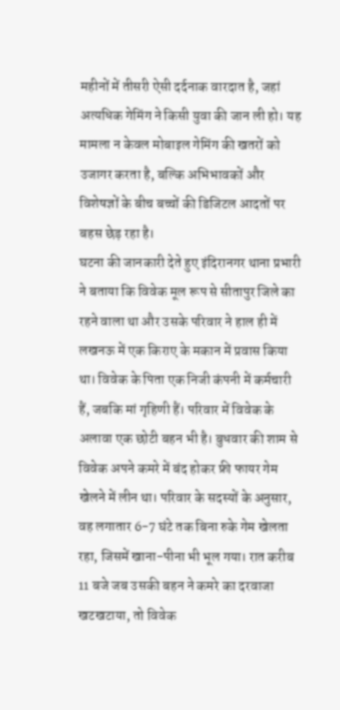महीनों में तीसरी ऐसी दर्दनाक वारदात है, जहां अत्यधिक गेमिंग ने किसी युवा की जान ली हो। यह मामला न केवल मोबाइल गेमिंग की खतरों को उजागर करता है, बल्कि अभिभावकों और विशेषज्ञों के बीच बच्चों की डिजिटल आदतों पर बहस छेड़ रहा है।
घटना की जानकारी देते हुए इंदिरानगर थाना प्रभारी ने बताया कि विवेक मूल रूप से सीतापुर जिले का रहने वाला था और उसके परिवार ने हाल ही में लखनऊ में एक किराए के मकान में प्रवास किया था। विवेक के पिता एक निजी कंपनी में कर्मचारी हैं, जबकि मां गृहिणी हैं। परिवार में विवेक के अलावा एक छोटी बहन भी है। बुधवार की शाम से विवेक अपने कमरे में बंद होकर फ्री फायर गेम खेलने में लीन था। परिवार के सदस्यों के अनुसार, वह लगातार 6-7 घंटे तक बिना रुके गेम खेलता रहा, जिसमें खाना-पीना भी भूल गया। रात करीब 11 बजे जब उसकी बहन ने कमरे का दरवाजा खटखटाया, तो विवेक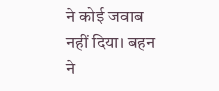ने कोई जवाब नहीं दिया। बहन ने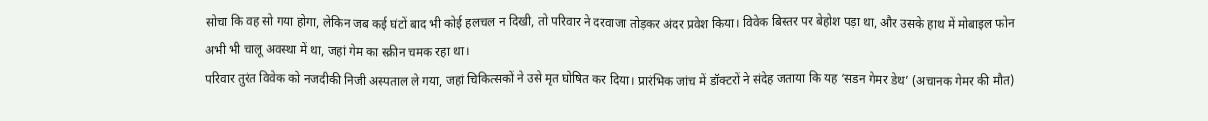सोचा कि वह सो गया होगा, लेकिन जब कई घंटों बाद भी कोई हलचल न दिखी, तो परिवार ने दरवाजा तोड़कर अंदर प्रवेश किया। विवेक बिस्तर पर बेहोश पड़ा था, और उसके हाथ में मोबाइल फोन अभी भी चालू अवस्था में था, जहां गेम का स्क्रीन चमक रहा था।
परिवार तुरंत विवेक को नजदीकी निजी अस्पताल ले गया, जहां चिकित्सकों ने उसे मृत घोषित कर दिया। प्रारंभिक जांच में डॉक्टरों ने संदेह जताया कि यह ‘सडन गेमर डेथ’ (अचानक गेमर की मौत)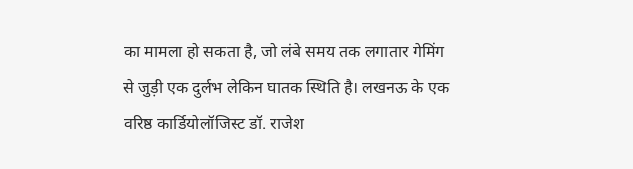का मामला हो सकता है, जो लंबे समय तक लगातार गेमिंग से जुड़ी एक दुर्लभ लेकिन घातक स्थिति है। लखनऊ के एक वरिष्ठ कार्डियोलॉजिस्ट डॉ. राजेश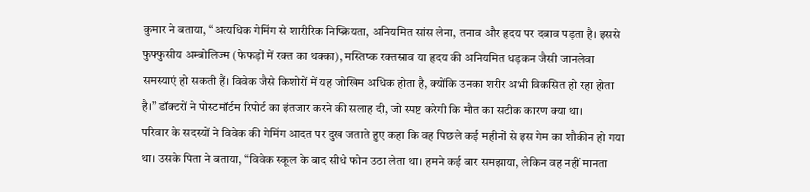कुमार ने बताया, “अत्यधिक गेमिंग से शारीरिक निष्क्रियता, अनियमित सांस लेना, तनाव और हृदय पर दबाव पड़ता है। इससे फुफ्फुसीय अम्बोलिज्म (फेफड़ों में रक्त का थक्का), मस्तिष्क रक्तस्राव या हृदय की अनियमित धड़कन जैसी जानलेवा समस्याएं हो सकती हैं। विवेक जैसे किशोरों में यह जोखिम अधिक होता है, क्योंकि उनका शरीर अभी विकसित हो रहा होता है।” डॉक्टरों ने पोस्टमॉर्टम रिपोर्ट का इंतजार करने की सलाह दी, जो स्पष्ट करेगी कि मौत का सटीक कारण क्या था।
परिवार के सदस्यों ने विवेक की गेमिंग आदत पर दुख जताते हुए कहा कि वह पिछले कई महीनों से इस गेम का शौकीन हो गया था। उसके पिता ने बताया, “विवेक स्कूल के बाद सीधे फोन उठा लेता था। हमने कई बार समझाया, लेकिन वह नहीं मानता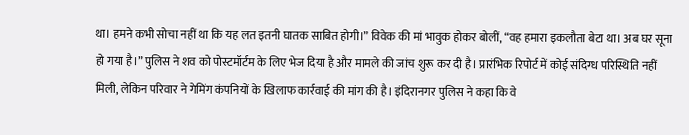था। हमने कभी सोचा नहीं था कि यह लत इतनी घातक साबित होगी।” विवेक की मां भावुक होकर बोलीं, “वह हमारा इकलौता बेटा था। अब घर सूना हो गया है।” पुलिस ने शव को पोस्टमॉर्टम के लिए भेज दिया है और मामले की जांच शुरू कर दी है। प्रारंभिक रिपोर्ट में कोई संदिग्ध परिस्थिति नहीं मिली, लेकिन परिवार ने गेमिंग कंपनियों के खिलाफ कार्रवाई की मांग की है। इंदिरानगर पुलिस ने कहा कि वे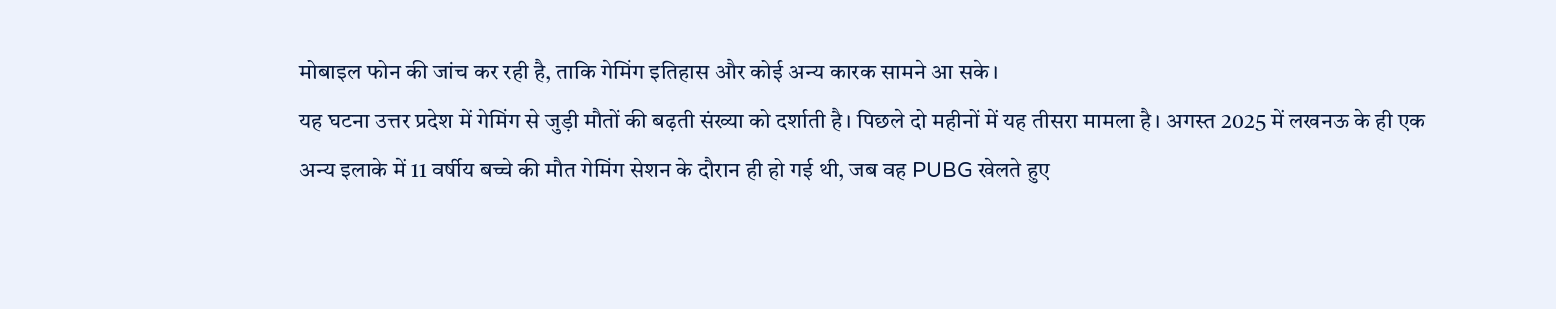मोबाइल फोन की जांच कर रही है, ताकि गेमिंग इतिहास और कोई अन्य कारक सामने आ सके।
यह घटना उत्तर प्रदेश में गेमिंग से जुड़ी मौतों की बढ़ती संख्या को दर्शाती है। पिछले दो महीनों में यह तीसरा मामला है। अगस्त 2025 में लखनऊ के ही एक अन्य इलाके में 11 वर्षीय बच्चे की मौत गेमिंग सेशन के दौरान ही हो गई थी, जब वह PUBG खेलते हुए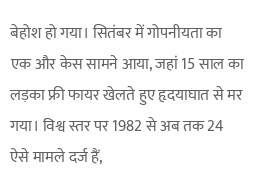बेहोश हो गया। सितंबर में गोपनीयता का एक और केस सामने आया, जहां 15 साल का लड़का फ्री फायर खेलते हुए हृदयाघात से मर गया। विश्व स्तर पर 1982 से अब तक 24 ऐसे मामले दर्ज हैं,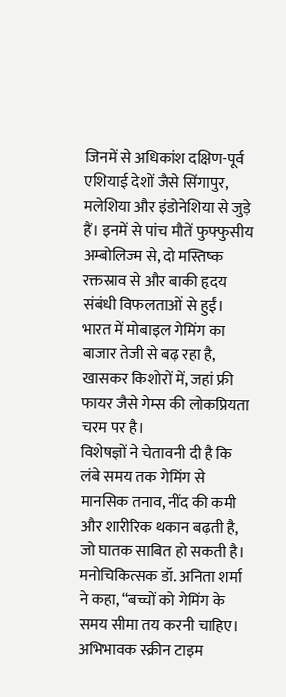जिनमें से अधिकांश दक्षिण-पूर्व एशियाई देशों जैसे सिंगापुर, मलेशिया और इंडोनेशिया से जुड़े हैं। इनमें से पांच मौतें फुफ्फुसीय अम्बोलिज्म से, दो मस्तिष्क रक्तस्राव से और बाकी हृदय संबंधी विफलताओं से हुईं। भारत में मोबाइल गेमिंग का बाजार तेजी से बढ़ रहा है, खासकर किशोरों में, जहां फ्री फायर जैसे गेम्स की लोकप्रियता चरम पर है।
विशेषज्ञों ने चेतावनी दी है कि लंबे समय तक गेमिंग से मानसिक तनाव, नींद की कमी और शारीरिक थकान बढ़ती है, जो घातक साबित हो सकती है। मनोचिकित्सक डॉ. अनिता शर्मा ने कहा, “बच्चों को गेमिंग के समय सीमा तय करनी चाहिए। अभिभावक स्क्रीन टाइम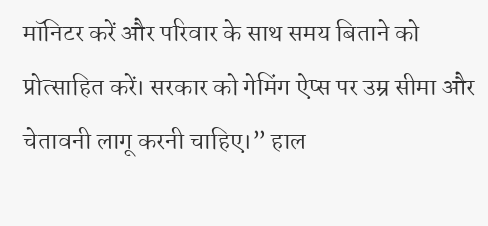मॉनिटर करें और परिवार के साथ समय बिताने को प्रोत्साहित करें। सरकार को गेमिंग ऐप्स पर उम्र सीमा और चेतावनी लागू करनी चाहिए।” हाल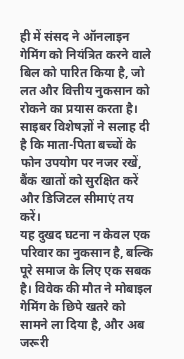ही में संसद ने ऑनलाइन गेमिंग को नियंत्रित करने वाले बिल को पारित किया है, जो लत और वित्तीय नुकसान को रोकने का प्रयास करता है। साइबर विशेषज्ञों ने सलाह दी है कि माता-पिता बच्चों के फोन उपयोग पर नजर रखें, बैंक खातों को सुरक्षित करें और डिजिटल सीमाएं तय करें।
यह दुखद घटना न केवल एक परिवार का नुकसान है, बल्कि पूरे समाज के लिए एक सबक है। विवेक की मौत ने मोबाइल गेमिंग के छिपे खतरे को सामने ला दिया है, और अब जरूरी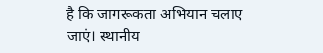है कि जागरूकता अभियान चलाए जाएं। स्थानीय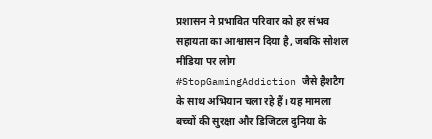प्रशासन ने प्रभावित परिवार को हर संभव सहायता का आश्वासन दिया है, जबकि सोशल मीडिया पर लोग #StopGamingAddiction जैसे हैशटैग के साथ अभियान चला रहे हैं। यह मामला बच्चों की सुरक्षा और डिजिटल दुनिया के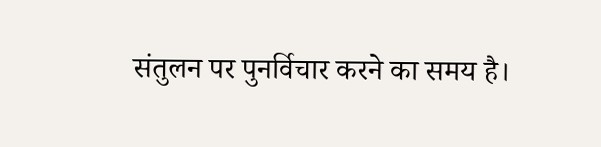संतुलन पर पुनर्विचार करने का समय है।